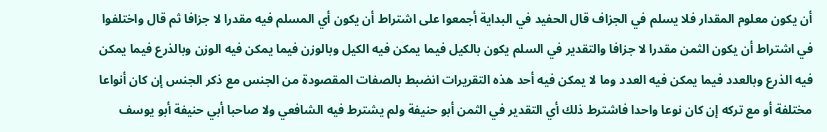أن يكون معلوم المقدار فلا يسلم في الجزاف قال الحفيد في البداية أجمعوا على اشتراط أن يكون أي المسلم فيه مقدرا لا جزافا ثم قال واختلفوا في اشتراط أن يكون الثمن مقدرا لا جزافا والتقدير في السلم يكون بالكيل فيما يمكن فيه الكيل وبالوزن فيما يمكن فيه الوزن وبالذرع فيما يمكن فيه الذرع وبالعدد فيما يمكن فيه العدد وما لا يمكن فيه أحد هذه التقريرات انضبط بالصفات المقصودة من الجنس مع ذكر الجنس إن كان أنواعا مختلفة أو مع تركه إن كان نوعا واحدا فاشترط ذلك أي التقدير في الثمن أبو حنيفة ولم يشترط فيه الشافعي ولا صاحبا أبي حنيفة أبو يوسف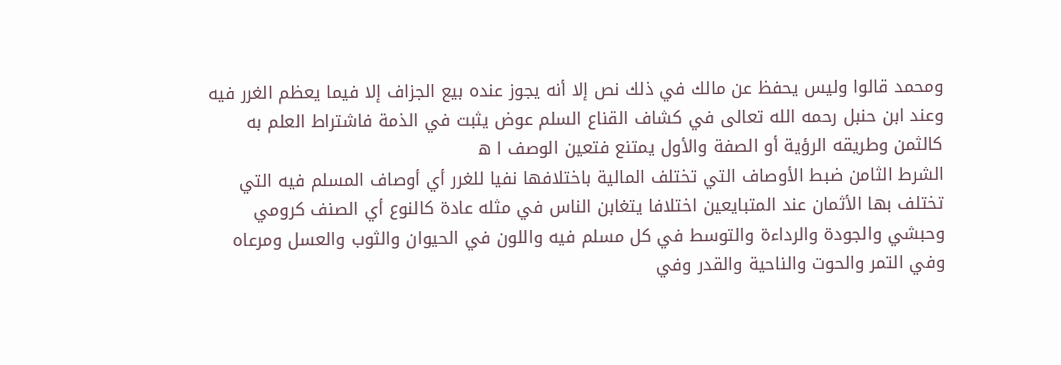ومحمد قالوا وليس يحفظ عن مالك في ذلك نص إلا أنه يجوز عنده بيع الجزاف إلا فيما يعظم الغرر فيه
وعند ابن حنبل رحمه الله تعالى في كشاف القناع السلم عوض يثبت في الذمة فاشتراط العلم به كالثمن وطريقه الرؤية أو الصفة والأول يمتنع فتعين الوصف ا ه
الشرط الثامن ضبط الأوصاف التي تختلف المالية باختلافها نفيا للغرر أي أوصاف المسلم فيه التي تختلف بها الأثمان عند المتبايعين اختلافا يتغابن الناس في مثله عادة كالنوع أي الصنف كرومي وحبشي والجودة والرداءة والتوسط في كل مسلم فيه واللون في الحيوان والثوب والعسل ومرعاه وفي التمر والحوت والناحية والقدر وفي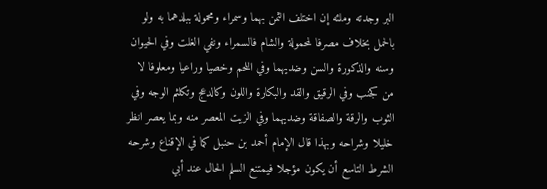البر وجدته وملئه إن اختلف الثمن بهما وسمراء ومحمولة ببلدهما به ولو بالحمل بخلاف مصرفا لمحمولة والشام فالسمراء ونفي الغلت وفي الحيوان وسنه والذكورة والسن وضديهما وفي اللحم وخصيا وراعيا ومعلوفا لا من كجنب وفي الرقيق والقد والبكارة واللون وكالدعج وتكلثم الوجه وفي الثوب والرقة والصفاقة وضديهما وفي الزيت المعصر منه وبما يعصر انظر خليلا وشراحه وبهذا قال الإمام أحمد بن حنبل كما في الإقناع وشرحه
الشرط التاسع أن يكون مؤجلا فيمتنع السلم الحال عند أبي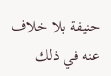حنيفة بلا خلاف عنه في ذلك